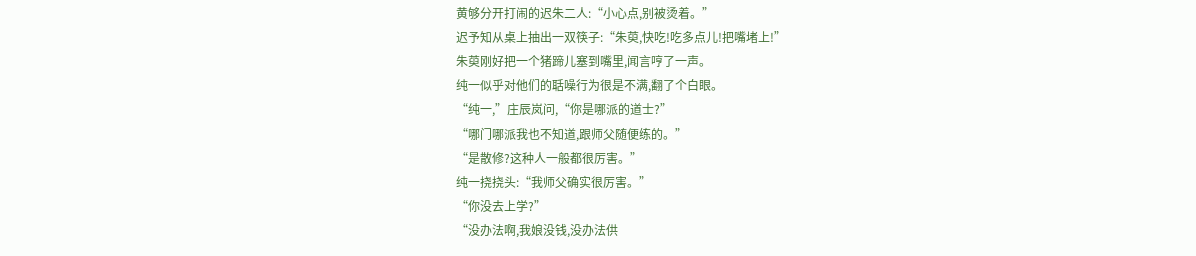黄够分开打闹的迟朱二人:“小心点,别被烫着。”
迟予知从桌上抽出一双筷子:“朱萸,快吃!吃多点儿!把嘴堵上!”
朱萸刚好把一个猪蹄儿塞到嘴里,闻言哼了一声。
纯一似乎对他们的聒噪行为很是不满,翻了个白眼。
“纯一,”庄辰岚问,“你是哪派的道士?”
“哪门哪派我也不知道,跟师父随便练的。”
“是散修?这种人一般都很厉害。”
纯一挠挠头:“我师父确实很厉害。”
“你没去上学?”
“没办法啊,我娘没钱,没办法供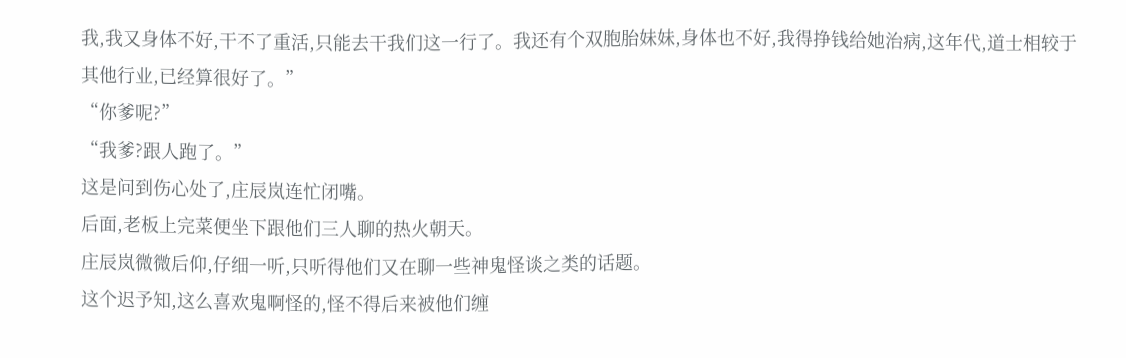我,我又身体不好,干不了重活,只能去干我们这一行了。我还有个双胞胎妹妹,身体也不好,我得挣钱给她治病,这年代,道士相较于其他行业,已经算很好了。”
“你爹呢?”
“我爹?跟人跑了。”
这是问到伤心处了,庄辰岚连忙闭嘴。
后面,老板上完菜便坐下跟他们三人聊的热火朝天。
庄辰岚微微后仰,仔细一听,只听得他们又在聊一些神鬼怪谈之类的话题。
这个迟予知,这么喜欢鬼啊怪的,怪不得后来被他们缠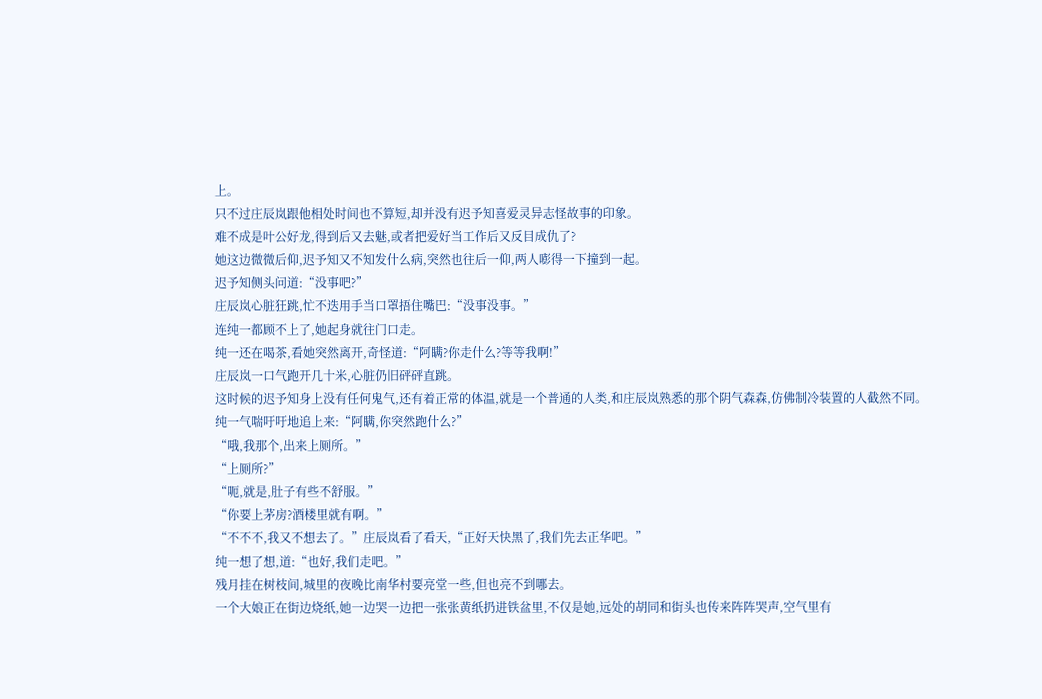上。
只不过庄辰岚跟他相处时间也不算短,却并没有迟予知喜爱灵异志怪故事的印象。
难不成是叶公好龙,得到后又去魅,或者把爱好当工作后又反目成仇了?
她这边微微后仰,迟予知又不知发什么病,突然也往后一仰,两人嘭得一下撞到一起。
迟予知侧头问道:“没事吧?”
庄辰岚心脏狂跳,忙不迭用手当口罩捂住嘴巴:“没事没事。”
连纯一都顾不上了,她起身就往门口走。
纯一还在喝茶,看她突然离开,奇怪道:“阿瞒?你走什么?等等我啊!”
庄辰岚一口气跑开几十米,心脏仍旧砰砰直跳。
这时候的迟予知身上没有任何鬼气,还有着正常的体温,就是一个普通的人类,和庄辰岚熟悉的那个阴气森森,仿佛制冷装置的人截然不同。
纯一气喘吁吁地追上来:“阿瞒,你突然跑什么?”
“哦,我那个,出来上厕所。”
“上厕所?”
“呃,就是,肚子有些不舒服。”
“你要上茅房?酒楼里就有啊。”
“不不不,我又不想去了。”庄辰岚看了看天,“正好天快黑了,我们先去正华吧。”
纯一想了想,道:“也好,我们走吧。”
残月挂在树枝间,城里的夜晚比南华村要亮堂一些,但也亮不到哪去。
一个大娘正在街边烧纸,她一边哭一边把一张张黄纸扔进铁盆里,不仅是她,远处的胡同和街头也传来阵阵哭声,空气里有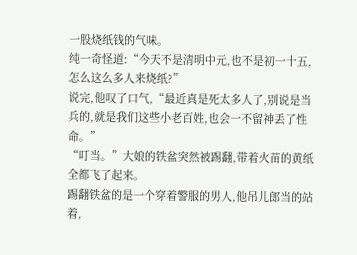一股烧纸钱的气味。
纯一奇怪道:“今天不是清明中元,也不是初一十五,怎么这么多人来烧纸?”
说完,他叹了口气,“最近真是死太多人了,别说是当兵的,就是我们这些小老百姓,也会一不留神丢了性命。”
“叮当。”大娘的铁盆突然被踢翻,带着火苗的黄纸全都飞了起来。
踢翻铁盆的是一个穿着警服的男人,他吊儿郎当的站着,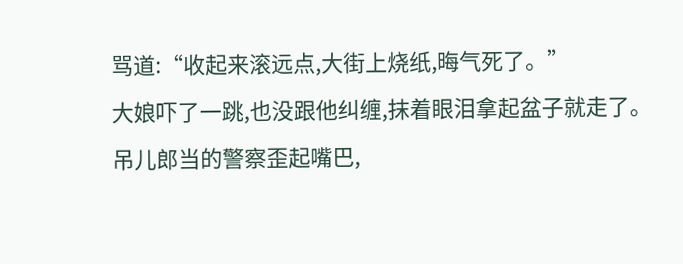骂道:“收起来滚远点,大街上烧纸,晦气死了。”
大娘吓了一跳,也没跟他纠缠,抹着眼泪拿起盆子就走了。
吊儿郎当的警察歪起嘴巴,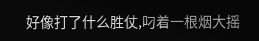好像打了什么胜仗,叼着一根烟大摇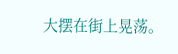大摆在街上晃荡。